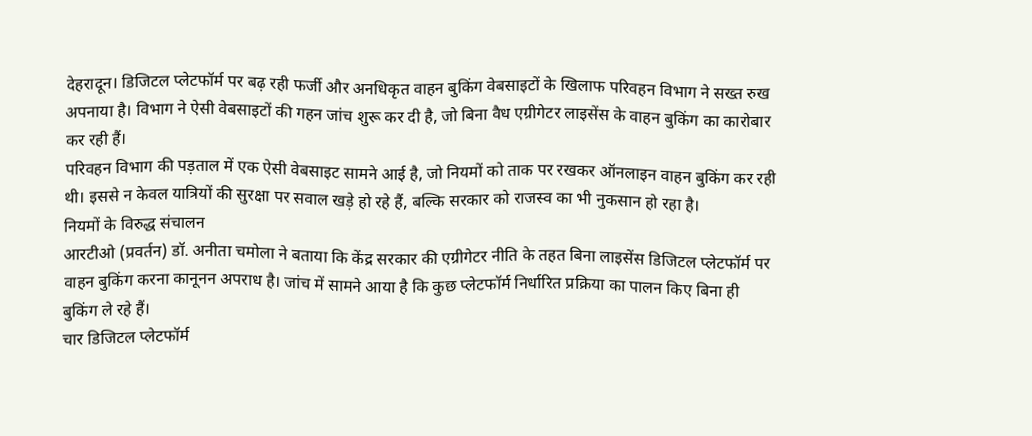देहरादून। डिजिटल प्लेटफॉर्म पर बढ़ रही फर्जी और अनधिकृत वाहन बुकिंग वेबसाइटों के खिलाफ परिवहन विभाग ने सख्त रुख अपनाया है। विभाग ने ऐसी वेबसाइटों की गहन जांच शुरू कर दी है, जो बिना वैध एग्रीगेटर लाइसेंस के वाहन बुकिंग का कारोबार कर रही हैं।
परिवहन विभाग की पड़ताल में एक ऐसी वेबसाइट सामने आई है, जो नियमों को ताक पर रखकर ऑनलाइन वाहन बुकिंग कर रही थी। इससे न केवल यात्रियों की सुरक्षा पर सवाल खड़े हो रहे हैं, बल्कि सरकार को राजस्व का भी नुकसान हो रहा है।
नियमों के विरुद्ध संचालन
आरटीओ (प्रवर्तन) डॉ. अनीता चमोला ने बताया कि केंद्र सरकार की एग्रीगेटर नीति के तहत बिना लाइसेंस डिजिटल प्लेटफॉर्म पर वाहन बुकिंग करना कानूनन अपराध है। जांच में सामने आया है कि कुछ प्लेटफॉर्म निर्धारित प्रक्रिया का पालन किए बिना ही बुकिंग ले रहे हैं।
चार डिजिटल प्लेटफॉर्म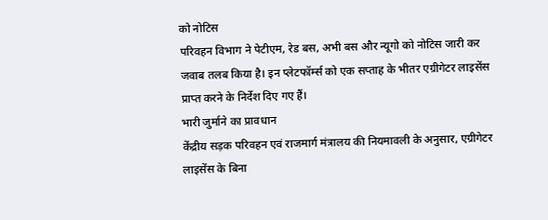को नोटिस
परिवहन विभाग ने पेटीएम, रेड बस, अभी बस और न्यूगो को नोटिस जारी कर जवाब तलब किया है। इन प्लेटफॉर्म्स को एक सप्ताह के भीतर एग्रीगेटर लाइसेंस प्राप्त करने के निर्देश दिए गए हैं।
भारी जुर्माने का प्रावधान
केंद्रीय सड़क परिवहन एवं राजमार्ग मंत्रालय की नियमावली के अनुसार, एग्रीगेटर लाइसेंस के बिना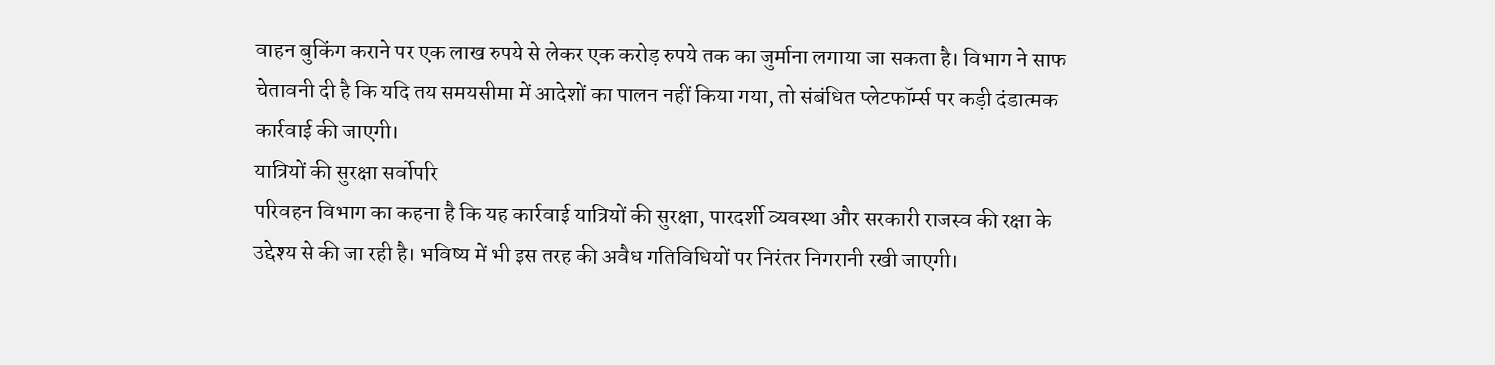वाहन बुकिंग कराने पर एक लाख रुपये से लेकर एक करोड़ रुपये तक का जुर्माना लगाया जा सकता है। विभाग ने साफ चेतावनी दी है कि यदि तय समयसीमा में आदेशों का पालन नहीं किया गया, तो संबंधित प्लेटफॉर्म्स पर कड़ी दंडात्मक कार्रवाई की जाएगी।
यात्रियों की सुरक्षा सर्वोपरि
परिवहन विभाग का कहना है कि यह कार्रवाई यात्रियों की सुरक्षा, पारदर्शी व्यवस्था और सरकारी राजस्व की रक्षा के उद्देश्य से की जा रही है। भविष्य में भी इस तरह की अवैध गतिविधियों पर निरंतर निगरानी रखी जाएगी।